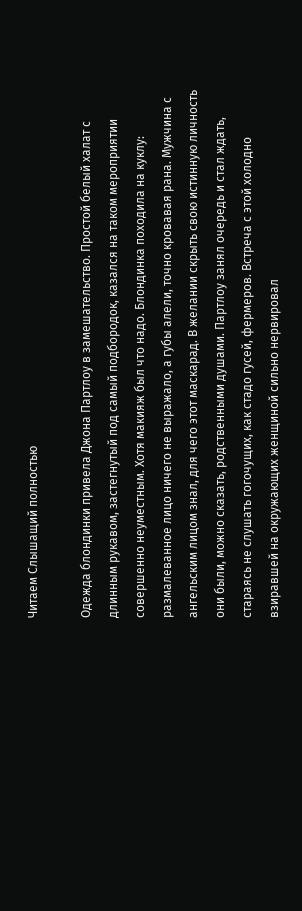Читаем Слышащий полностью

Одежда блондинки привела Джона Партлоу в замешательство. Простой белый халат с длинным рукавом, застегнутый под самый подбородок, казался на таком мероприятии совершенно неуместным. Хотя макияж был что надо. Блондинка походила на куклу: размалеванное лицо ничего не выражало, а губы алели, точно кровавая рана. Мужчина с ангельским лицом знал, для чего этот маскарад. В желании скрыть свою истинную личность они были, можно сказать, родственными душами. Партлоу занял очередь и стал ждать, стараясь не слушать гогочущих, как стадо гусей, фермеров. Встреча с этой холодно взиравшей на окружающих женщиной сильно нервировал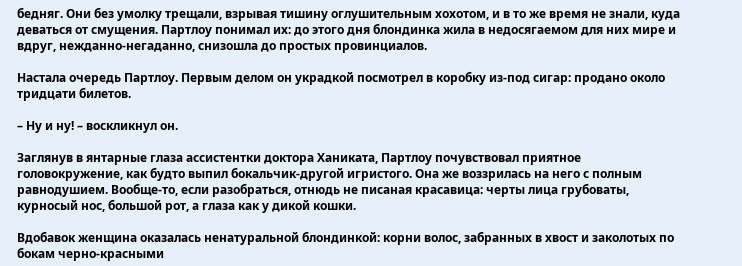бедняг. Они без умолку трещали, взрывая тишину оглушительным хохотом, и в то же время не знали, куда деваться от смущения. Партлоу понимал их: до этого дня блондинка жила в недосягаемом для них мире и вдруг, нежданно-негаданно, снизошла до простых провинциалов.

Настала очередь Партлоу. Первым делом он украдкой посмотрел в коробку из-под сигар: продано около тридцати билетов.

– Ну и ну! – воскликнул он.

Заглянув в янтарные глаза ассистентки доктора Ханиката, Партлоу почувствовал приятное головокружение, как будто выпил бокальчик-другой игристого. Она же воззрилась на него с полным равнодушием. Вообще-то, если разобраться, отнюдь не писаная красавица: черты лица грубоваты, курносый нос, большой рот, а глаза как у дикой кошки.

Вдобавок женщина оказалась ненатуральной блондинкой: корни волос, забранных в хвост и заколотых по бокам черно-красными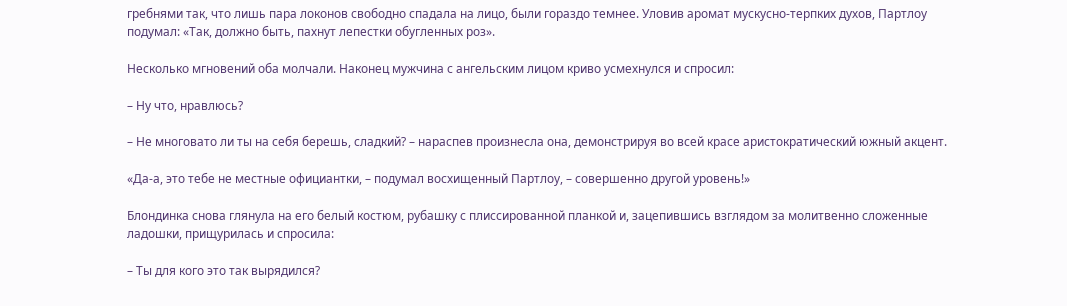гребнями так, что лишь пара локонов свободно спадала на лицо, были гораздо темнее. Уловив аромат мускусно-терпких духов, Партлоу подумал: «Так, должно быть, пахнут лепестки обугленных роз».

Несколько мгновений оба молчали. Наконец мужчина с ангельским лицом криво усмехнулся и спросил:

– Ну что, нравлюсь?

– Не многовато ли ты на себя берешь, сладкий? – нараспев произнесла она, демонстрируя во всей красе аристократический южный акцент.

«Да-а, это тебе не местные официантки, – подумал восхищенный Партлоу, – совершенно другой уровень!»

Блондинка снова глянула на его белый костюм, рубашку с плиссированной планкой и, зацепившись взглядом за молитвенно сложенные ладошки, прищурилась и спросила:

– Ты для кого это так вырядился?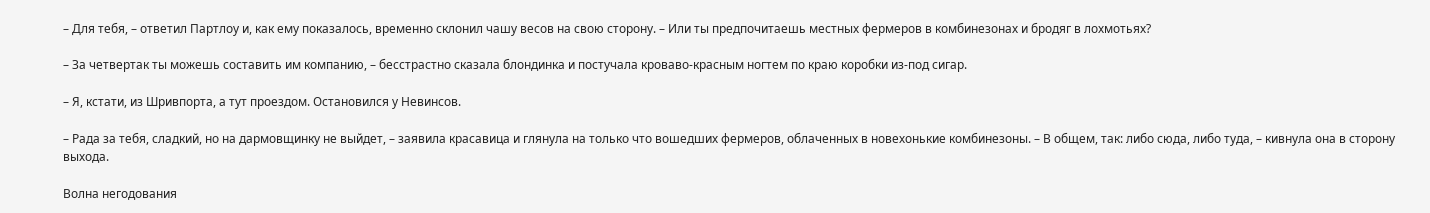– Для тебя, – ответил Партлоу и, как ему показалось, временно склонил чашу весов на свою сторону. – Или ты предпочитаешь местных фермеров в комбинезонах и бродяг в лохмотьях?

– За четвертак ты можешь составить им компанию, – бесстрастно сказала блондинка и постучала кроваво-красным ногтем по краю коробки из-под сигар.

– Я, кстати, из Шривпорта, а тут проездом. Остановился у Невинсов.

– Рада за тебя, сладкий, но на дармовщинку не выйдет, – заявила красавица и глянула на только что вошедших фермеров, облаченных в новехонькие комбинезоны. – В общем, так: либо сюда, либо туда, – кивнула она в сторону выхода.

Волна негодования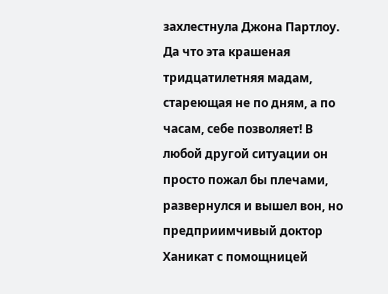захлестнула Джона Партлоу. Да что эта крашеная тридцатилетняя мадам, стареющая не по дням, а по часам, себе позволяет! В любой другой ситуации он просто пожал бы плечами, развернулся и вышел вон, но предприимчивый доктор Ханикат с помощницей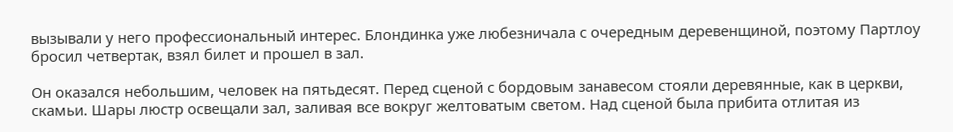вызывали у него профессиональный интерес. Блондинка уже любезничала с очередным деревенщиной, поэтому Партлоу бросил четвертак, взял билет и прошел в зал.

Он оказался небольшим, человек на пятьдесят. Перед сценой с бордовым занавесом стояли деревянные, как в церкви, скамьи. Шары люстр освещали зал, заливая все вокруг желтоватым светом. Над сценой была прибита отлитая из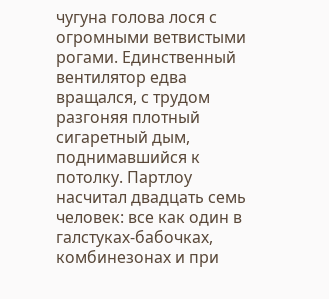чугуна голова лося с огромными ветвистыми рогами. Единственный вентилятор едва вращался, с трудом разгоняя плотный сигаретный дым, поднимавшийся к потолку. Партлоу насчитал двадцать семь человек: все как один в галстуках-бабочках, комбинезонах и при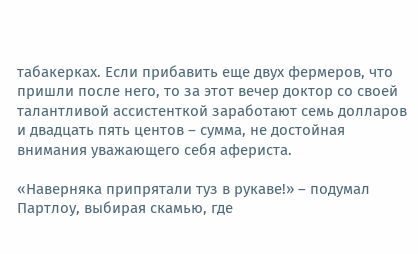табакерках. Если прибавить еще двух фермеров, что пришли после него, то за этот вечер доктор со своей талантливой ассистенткой заработают семь долларов и двадцать пять центов – сумма, не достойная внимания уважающего себя афериста.

«Наверняка припрятали туз в рукаве!» – подумал Партлоу, выбирая скамью, где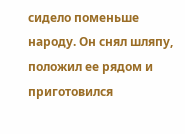сидело поменьше народу. Он снял шляпу, положил ее рядом и приготовился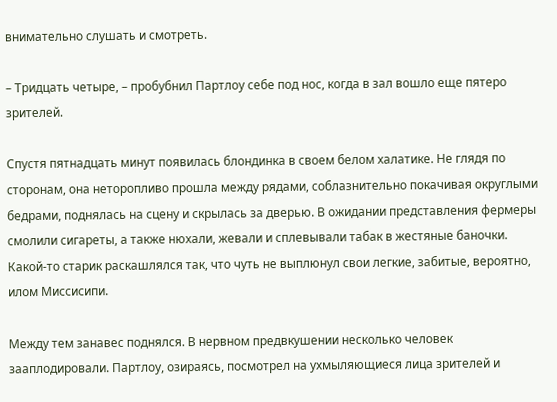внимательно слушать и смотреть.

– Тридцать четыре, – пробубнил Партлоу себе под нос, когда в зал вошло еще пятеро зрителей.

Спустя пятнадцать минут появилась блондинка в своем белом халатике. Не глядя по сторонам, она неторопливо прошла между рядами, соблазнительно покачивая округлыми бедрами, поднялась на сцену и скрылась за дверью. В ожидании представления фермеры смолили сигареты, а также нюхали, жевали и сплевывали табак в жестяные баночки. Какой-то старик раскашлялся так, что чуть не выплюнул свои легкие, забитые, вероятно, илом Миссисипи.

Между тем занавес поднялся. В нервном предвкушении несколько человек зааплодировали. Партлоу, озираясь, посмотрел на ухмыляющиеся лица зрителей и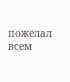пожелал всем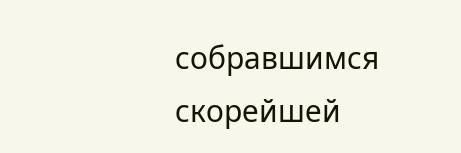собравшимся скорейшей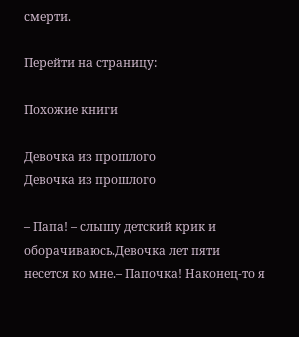смерти.

Перейти на страницу:

Похожие книги

Девочка из прошлого
Девочка из прошлого

– Папа! – слышу детский крик и оборачиваюсь.Девочка лет пяти несется ко мне.– Папочка! Наконец-то я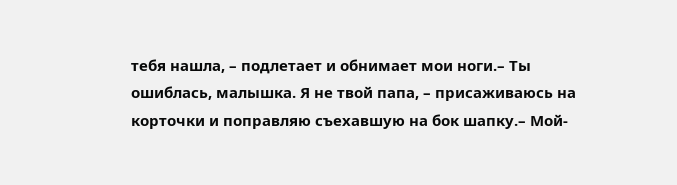тебя нашла, – подлетает и обнимает мои ноги.– Ты ошиблась, малышка. Я не твой папа, – присаживаюсь на корточки и поправляю съехавшую на бок шапку.– Мой-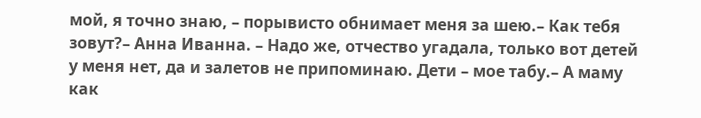мой, я точно знаю, – порывисто обнимает меня за шею.– Как тебя зовут?– Анна Иванна. – Надо же, отчество угадала, только вот детей у меня нет, да и залетов не припоминаю. Дети – мое табу.– А маму как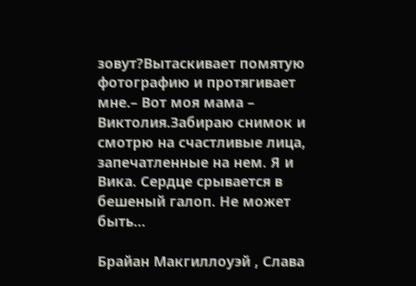зовут?Вытаскивает помятую фотографию и протягивает мне.– Вот моя мама – Виктолия.Забираю снимок и смотрю на счастливые лица, запечатленные на нем. Я и Вика. Сердце срывается в бешеный галоп. Не может быть...

Брайан Макгиллоуэй , Слава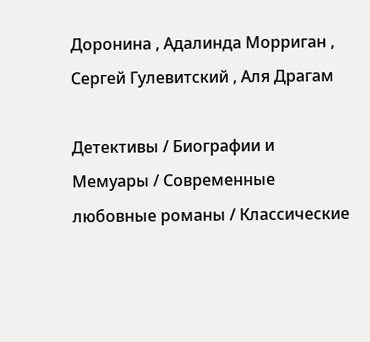Доронина , Адалинда Морриган , Сергей Гулевитский , Аля Драгам

Детективы / Биографии и Мемуары / Современные любовные романы / Классические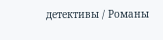детективы / Романы